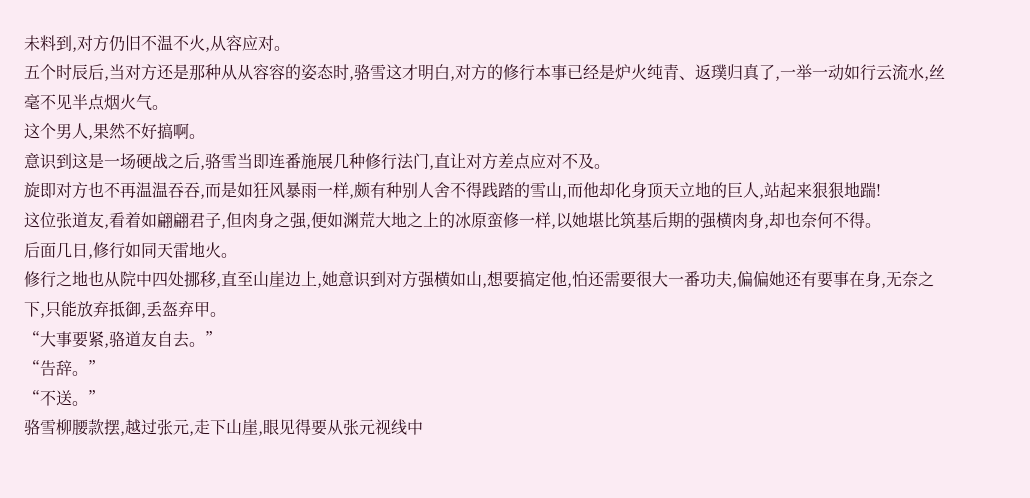未料到,对方仍旧不温不火,从容应对。
五个时辰后,当对方还是那种从从容容的姿态时,骆雪这才明白,对方的修行本事已经是炉火纯青、返璞归真了,一举一动如行云流水,丝毫不见半点烟火气。
这个男人,果然不好搞啊。
意识到这是一场硬战之后,骆雪当即连番施展几种修行法门,直让对方差点应对不及。
旋即对方也不再温温吞吞,而是如狂风暴雨一样,颇有种别人舍不得践踏的雪山,而他却化身顶天立地的巨人,站起来狠狠地踹!
这位张道友,看着如翩翩君子,但肉身之强,便如渊荒大地之上的冰原蛮修一样,以她堪比筑基后期的强横肉身,却也奈何不得。
后面几日,修行如同天雷地火。
修行之地也从院中四处挪移,直至山崖边上,她意识到对方强横如山,想要搞定他,怕还需要很大一番功夫,偏偏她还有要事在身,无奈之下,只能放弃抵御,丢盔弃甲。
“大事要紧,骆道友自去。”
“告辞。”
“不送。”
骆雪柳腰款摆,越过张元,走下山崖,眼见得要从张元视线中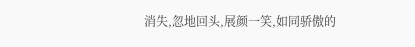消失,忽地回头,展颜一笑,如同骄傲的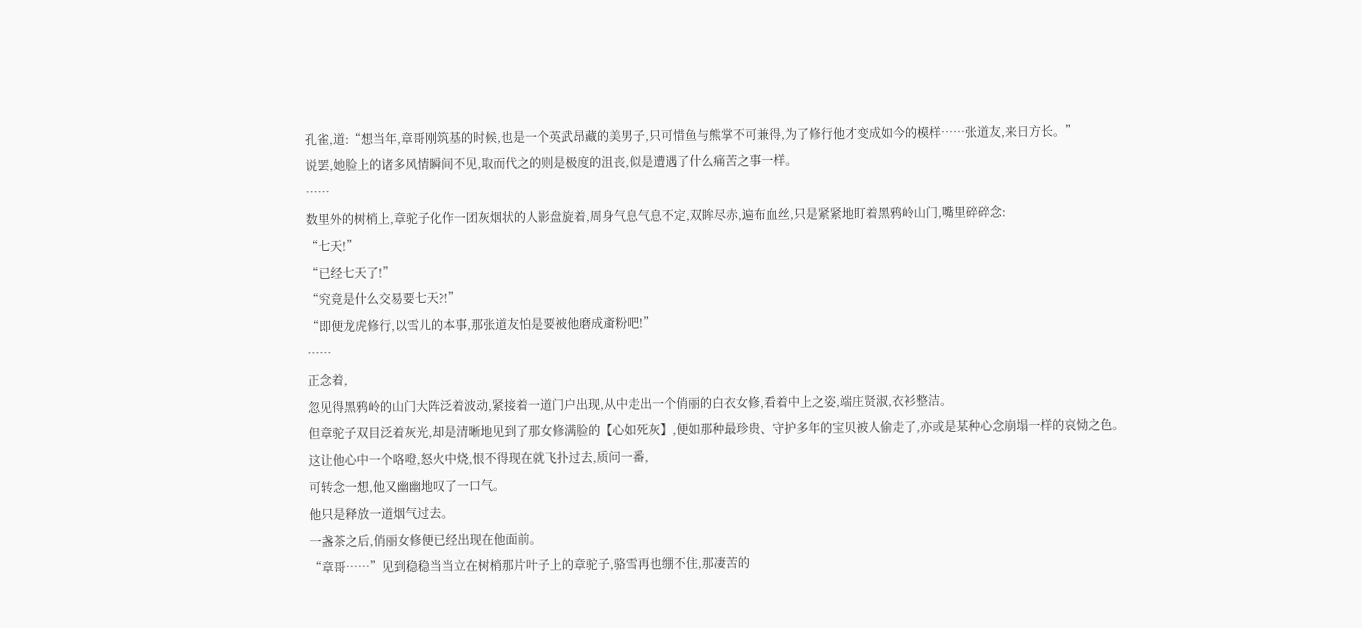孔雀,道:“想当年,章哥刚筑基的时候,也是一个英武昂藏的美男子,只可惜鱼与熊掌不可兼得,为了修行他才变成如今的模样……张道友,来日方长。”
说罢,她脸上的诸多风情瞬间不见,取而代之的则是极度的沮丧,似是遭遇了什么痛苦之事一样。
……
数里外的树梢上,章驼子化作一团灰烟状的人影盘旋着,周身气息气息不定,双眸尽赤,遍布血丝,只是紧紧地盯着黑鸦岭山门,嘴里碎碎念:
“七天!”
“已经七天了!”
“究竟是什么交易要七天?!”
“即便龙虎修行,以雪儿的本事,那张道友怕是要被他磨成齑粉吧!”
……
正念着,
忽见得黑鸦岭的山门大阵泛着波动,紧接着一道门户出现,从中走出一个俏丽的白衣女修,看着中上之姿,端庄贤淑,衣衫整洁。
但章驼子双目泛着灰光,却是清晰地见到了那女修满脸的【心如死灰】,便如那种最珍贵、守护多年的宝贝被人偷走了,亦或是某种心念崩塌一样的哀恸之色。
这让他心中一个咯噔,怒火中烧,恨不得现在就飞扑过去,质问一番,
可转念一想,他又幽幽地叹了一口气。
他只是释放一道烟气过去。
一盏茶之后,俏丽女修便已经出现在他面前。
“章哥……”见到稳稳当当立在树梢那片叶子上的章驼子,骆雪再也绷不住,那凄苦的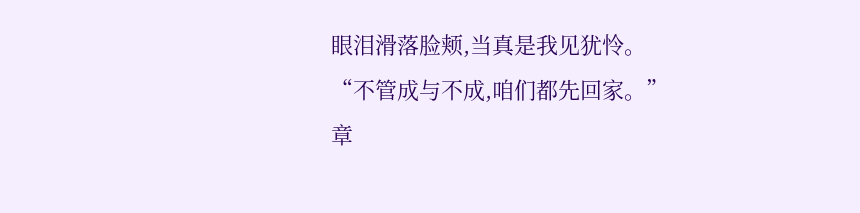眼泪滑落脸颊,当真是我见犹怜。
“不管成与不成,咱们都先回家。”
章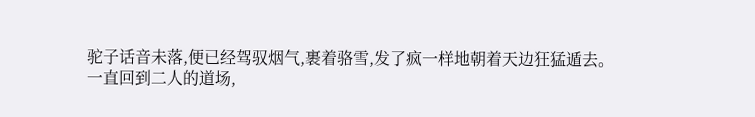驼子话音未落,便已经驾驭烟气,裹着骆雪,发了疯一样地朝着天边狂猛遁去。
一直回到二人的道场,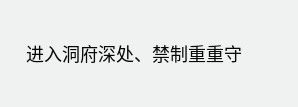进入洞府深处、禁制重重守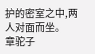护的密室之中,两人对面而坐。
章驼子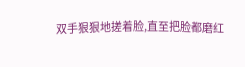双手狠狠地搓着脸,直至把脸都磨红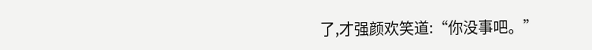了,才强颜欢笑道:“你没事吧。”